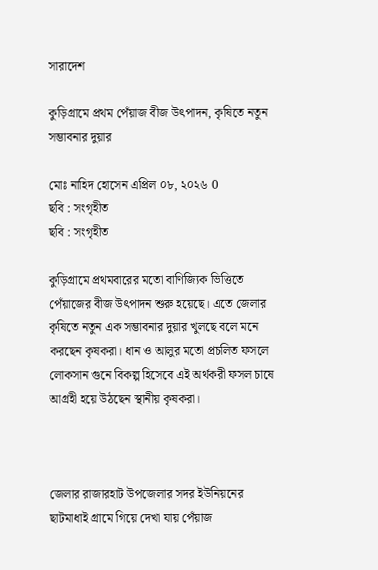সারাদেশ

কুড়িগ্রামে প্রথম পেঁয়াজ বীজ উৎপাদন, কৃষিতে নতুন সম্ভাবনার দুয়ার

মোঃ নাহিদ হোসেন এপ্রিল ০৮, ২০২৬ 0
ছবি : সংগৃহীত
ছবি : সংগৃহীত

কুড়িগ্রামে প্রথমবারের মতো বাণিজ্যিক ভিত্তিতে পেঁয়াজের বীজ উৎপাদন শুরু হয়েছে। এতে জেলার কৃষিতে নতুন এক সম্ভাবনার দুয়ার খুলছে বলে মনে করছেন কৃষকরা। ধান ও আলুর মতো প্রচলিত ফসলে লোকসান গুনে বিকল্প হিসেবে এই অর্থকরী ফসল চাষে আগ্রহী হয়ে উঠছেন স্থানীয় কৃষকরা।



জেলার রাজারহাট উপজেলার সদর ইউনিয়নের ছাটমাধাই গ্রামে গিয়ে দেখা যায় পেঁয়াজ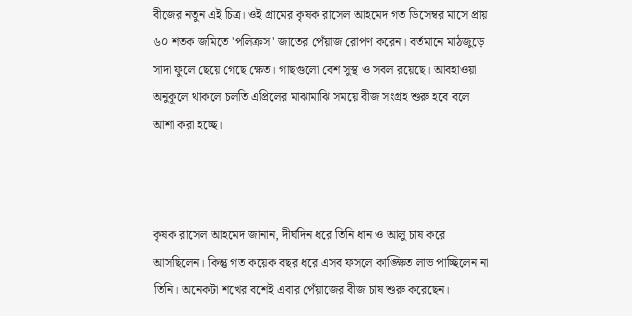বীজের নতুন এই চিত্র। ওই গ্রামের কৃষক রাসেল আহমেদ গত ডিসেম্বর মাসে প্রায় ৬০ শতক জমিতে 'পলিক্রস' জাতের পেঁয়াজ রোপণ করেন। বর্তমানে মাঠজুড়ে সাদা ফুলে ছেয়ে গেছে ক্ষেত। গাছগুলো বেশ সুস্থ ও সবল রয়েছে। আবহাওয়া অনুকূলে থাকলে চলতি এপ্রিলের মাঝামাঝি সময়ে বীজ সংগ্রহ শুরু হবে বলে আশা করা হচ্ছে।



কৃষক রাসেল আহমেদ জানান, দীর্ঘদিন ধরে তিনি ধান ও আলু চাষ করে আসছিলেন। কিন্তু গত কয়েক বছর ধরে এসব ফসলে কাঙ্ক্ষিত লাভ পাচ্ছিলেন না তিনি। অনেকটা শখের বশেই এবার পেঁয়াজের বীজ চাষ শুরু করেছেন।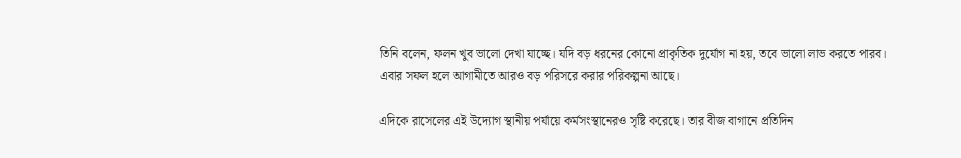তিনি বলেন, ফলন খুব ভালো দেখা যাচ্ছে। যদি বড় ধরনের কোনো প্রাকৃতিক দুর্যোগ না হয়, তবে ভালো লাভ করতে পারব। এবার সফল হলে আগামীতে আরও বড় পরিসরে করার পরিকল্পনা আছে।

এদিকে রাসেলের এই উদ্যোগ স্থানীয় পর্যায়ে কর্মসংস্থানেরও সৃষ্টি করেছে। তার বীজ বাগানে প্রতিদিন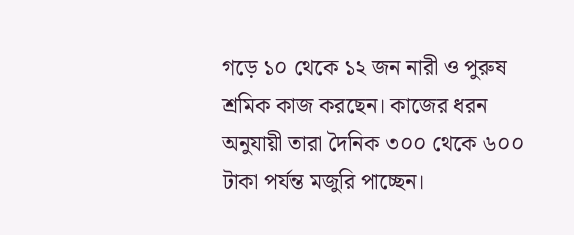গড়ে ১০ থেকে ১২ জন নারী ও পুরুষ শ্রমিক কাজ করছেন। কাজের ধরন অনুযায়ী তারা দৈনিক ৩০০ থেকে ৬০০ টাকা পর্যন্ত মজুরি পাচ্ছেন।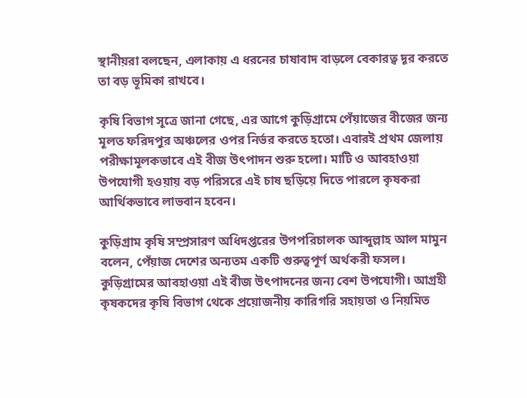স্থানীয়রা বলছেন, এলাকায় এ ধরনের চাষাবাদ বাড়লে বেকারত্ব দূর করতে তা বড় ভূমিকা রাখবে।

কৃষি বিভাগ সূত্রে জানা গেছে, এর আগে কুড়িগ্রামে পেঁয়াজের বীজের জন্য মূলত ফরিদপুর অঞ্চলের ওপর নির্ভর করতে হতো। এবারই প্রথম জেলায় পরীক্ষামূলকভাবে এই বীজ উৎপাদন শুরু হলো। মাটি ও আবহাওয়া উপযোগী হওয়ায় বড় পরিসরে এই চাষ ছড়িয়ে দিতে পারলে কৃষকরা আর্থিকভাবে লাভবান হবেন।

কুড়িগ্রাম কৃষি সম্প্রসারণ অধিদপ্তরের উপপরিচালক আব্দুল্লাহ আল মামুন বলেন, পেঁয়াজ দেশের অন্যতম একটি গুরুত্বপূর্ণ অর্থকরী ফসল। কুড়িগ্রামের আবহাওয়া এই বীজ উৎপাদনের জন্য বেশ উপযোগী। আগ্রহী কৃষকদের কৃষি বিভাগ থেকে প্রয়োজনীয় কারিগরি সহায়তা ও নিয়মিত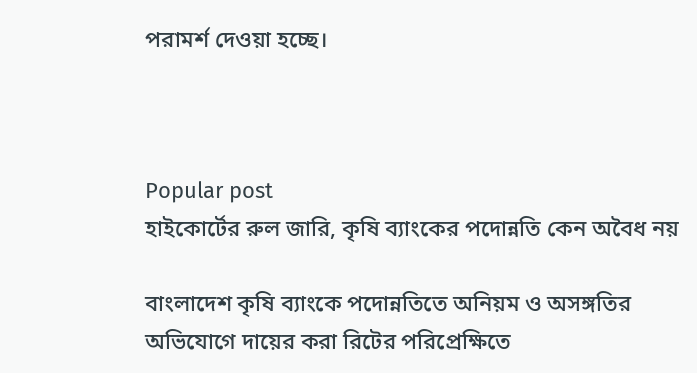পরামর্শ দেওয়া হচ্ছে।



Popular post
হাইকোর্টের রুল জারি, কৃষি ব্যাংকের পদোন্নতি কেন অবৈধ নয়

বাংলাদেশ কৃষি ব্যাংকে পদোন্নতিতে অনিয়ম ও অসঙ্গতির অভিযোগে দায়ের করা রিটের পরিপ্রেক্ষিতে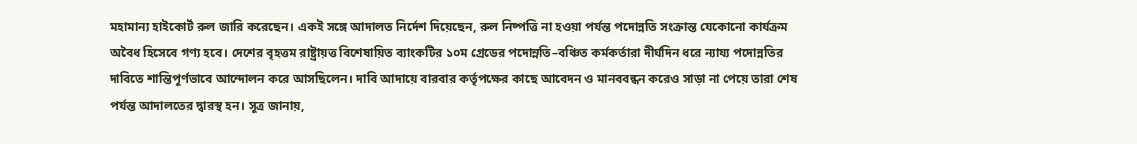মহামান্য হাইকোর্ট রুল জারি করেছেন। একই সঙ্গে আদালত নির্দেশ দিয়েছেন, রুল নিষ্পত্তি না হওয়া পর্যন্ত পদোন্নতি সংক্রান্ত যেকোনো কার্যক্রম অবৈধ হিসেবে গণ্য হবে। দেশের বৃহত্তম রাষ্ট্রায়ত্ত বিশেষায়িত ব্যাংকটির ১০ম গ্রেডের পদোন্নতি–বঞ্চিত কর্মকর্তারা দীর্ঘদিন ধরে ন্যায্য পদোন্নতির দাবিতে শান্তিপূর্ণভাবে আন্দোলন করে আসছিলেন। দাবি আদায়ে বারবার কর্তৃপক্ষের কাছে আবেদন ও মানববন্ধন করেও সাড়া না পেয়ে তারা শেষ পর্যন্ত আদালতের দ্বারস্থ হন। সূত্র জানায়,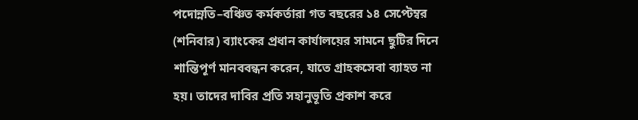পদোন্নতি–বঞ্চিত কর্মকর্তারা গত বছরের ১৪ সেপ্টেম্বর (শনিবার) ব্যাংকের প্রধান কার্যালয়ের সামনে ছুটির দিনে শান্তিপূর্ণ মানববন্ধন করেন, যাতে গ্রাহকসেবা ব্যাহত না হয়। তাদের দাবির প্রতি সহানুভূতি প্রকাশ করে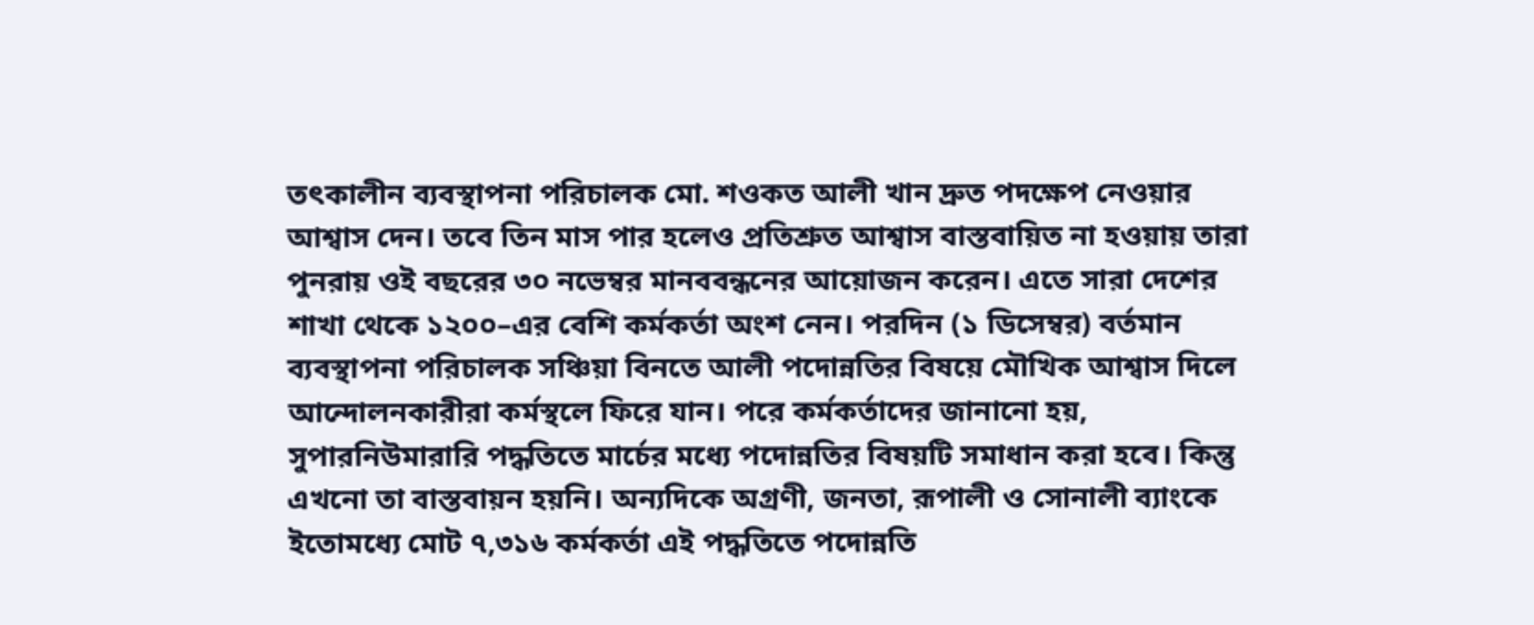তৎকালীন ব্যবস্থাপনা পরিচালক মো. শওকত আলী খান দ্রুত পদক্ষেপ নেওয়ার আশ্বাস দেন। তবে তিন মাস পার হলেও প্রতিশ্রুত আশ্বাস বাস্তবায়িত না হওয়ায় তারা পুনরায় ওই বছরের ৩০ নভেম্বর মানববন্ধনের আয়োজন করেন। এতে সারা দেশের শাখা থেকে ১২০০–এর বেশি কর্মকর্তা অংশ নেন। পরদিন (১ ডিসেম্বর) বর্তমান ব্যবস্থাপনা পরিচালক সঞ্চিয়া বিনতে আলী পদোন্নতির বিষয়ে মৌখিক আশ্বাস দিলে আন্দোলনকারীরা কর্মস্থলে ফিরে যান। পরে কর্মকর্তাদের জানানো হয়, সুপারনিউমারারি পদ্ধতিতে মার্চের মধ্যে পদোন্নতির বিষয়টি সমাধান করা হবে। কিন্তু এখনো তা বাস্তবায়ন হয়নি। অন্যদিকে অগ্রণী, জনতা, রূপালী ও সোনালী ব্যাংকে ইতোমধ্যে মোট ৭,৩১৬ কর্মকর্তা এই পদ্ধতিতে পদোন্নতি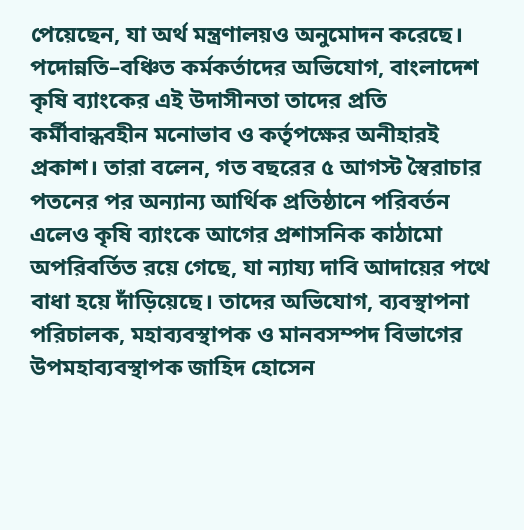পেয়েছেন, যা অর্থ মন্ত্রণালয়ও অনুমোদন করেছে। পদোন্নতি–বঞ্চিত কর্মকর্তাদের অভিযোগ, বাংলাদেশ কৃষি ব্যাংকের এই উদাসীনতা তাদের প্রতি কর্মীবান্ধবহীন মনোভাব ও কর্তৃপক্ষের অনীহারই প্রকাশ। তারা বলেন, গত বছরের ৫ আগস্ট স্বৈরাচার পতনের পর অন্যান্য আর্থিক প্রতিষ্ঠানে পরিবর্তন এলেও কৃষি ব্যাংকে আগের প্রশাসনিক কাঠামো অপরিবর্তিত রয়ে গেছে, যা ন্যায্য দাবি আদায়ের পথে বাধা হয়ে দাঁড়িয়েছে। তাদের অভিযোগ, ব্যবস্থাপনা পরিচালক, মহাব্যবস্থাপক ও মানবসম্পদ বিভাগের উপমহাব্যবস্থাপক জাহিদ হোসেন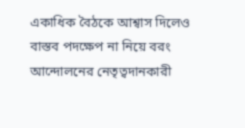একাধিক বৈঠকে আশ্বাস দিলেও বাস্তব পদক্ষেপ না নিয়ে বরং আন্দোলনের নেতৃত্বদানকারী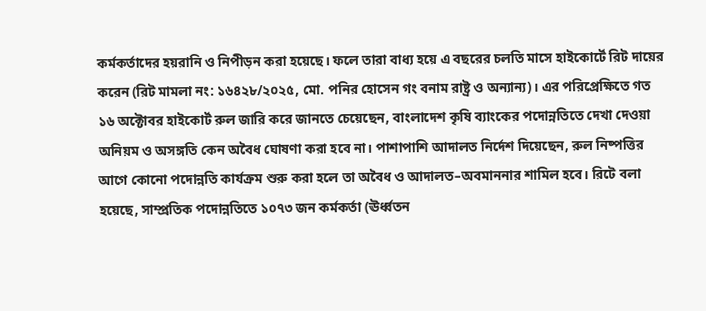কর্মকর্তাদের হয়রানি ও নিপীড়ন করা হয়েছে। ফলে তারা বাধ্য হয়ে এ বছরের চলতি মাসে হাইকোর্টে রিট দায়ের করেন (রিট মামলা নং: ১৬৪২৮/২০২৫, মো. পনির হোসেন গং বনাম রাষ্ট্র ও অন্যান্য)। এর পরিপ্রেক্ষিতে গত ১৬ অক্টোবর হাইকোর্ট রুল জারি করে জানতে চেয়েছেন, বাংলাদেশ কৃষি ব্যাংকের পদোন্নতিতে দেখা দেওয়া অনিয়ম ও অসঙ্গতি কেন অবৈধ ঘোষণা করা হবে না। পাশাপাশি আদালত নির্দেশ দিয়েছেন, রুল নিষ্পত্তির আগে কোনো পদোন্নতি কার্যক্রম শুরু করা হলে তা অবৈধ ও আদালত–অবমাননার শামিল হবে। রিটে বলা হয়েছে, সাম্প্রতিক পদোন্নতিতে ১০৭৩ জন কর্মকর্তা (ঊর্ধ্বতন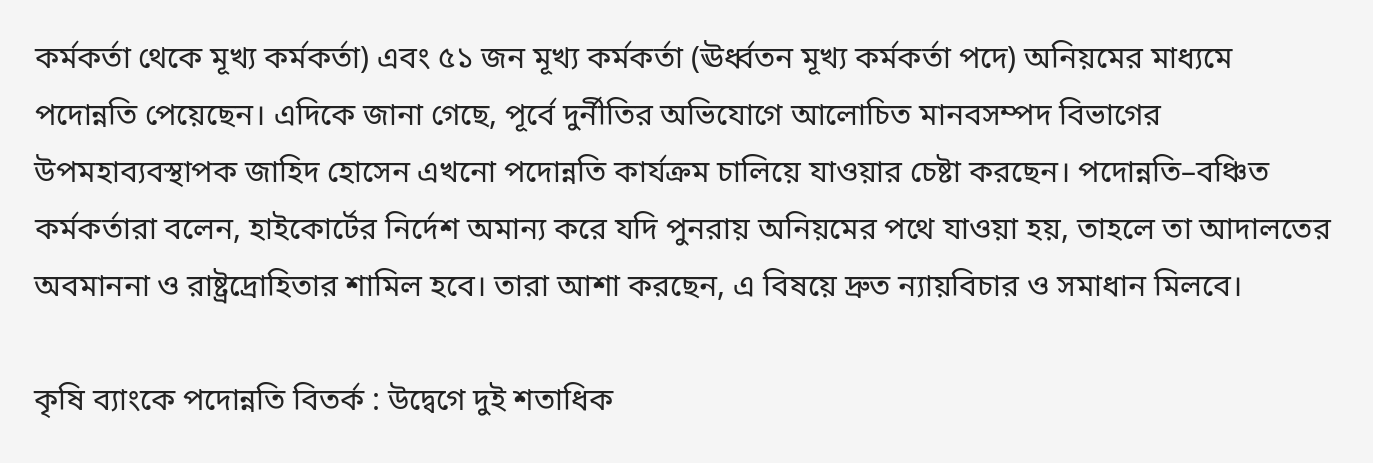কর্মকর্তা থেকে মূখ্য কর্মকর্তা) এবং ৫১ জন মূখ্য কর্মকর্তা (ঊর্ধ্বতন মূখ্য কর্মকর্তা পদে) অনিয়মের মাধ্যমে পদোন্নতি পেয়েছেন। এদিকে জানা গেছে, পূর্বে দুর্নীতির অভিযোগে আলোচিত মানবসম্পদ বিভাগের উপমহাব্যবস্থাপক জাহিদ হোসেন এখনো পদোন্নতি কার্যক্রম চালিয়ে যাওয়ার চেষ্টা করছেন। পদোন্নতি–বঞ্চিত কর্মকর্তারা বলেন, হাইকোর্টের নির্দেশ অমান্য করে যদি পুনরায় অনিয়মের পথে যাওয়া হয়, তাহলে তা আদালতের অবমাননা ও রাষ্ট্রদ্রোহিতার শামিল হবে। তারা আশা করছেন, এ বিষয়ে দ্রুত ন্যায়বিচার ও সমাধান মিলবে।

কৃষি ব্যাংকে পদোন্নতি বিতর্ক : উদ্বেগে দুই শতাধিক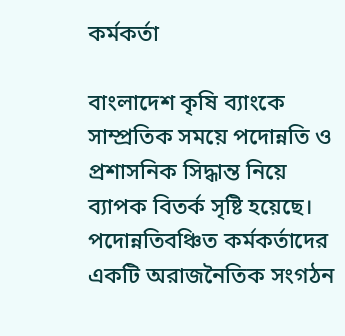কর্মকর্তা

বাংলাদেশ কৃষি ব্যাংকে সাম্প্রতিক সময়ে পদোন্নতি ও প্রশাসনিক সিদ্ধান্ত নিয়ে ব্যাপক বিতর্ক সৃষ্টি হয়েছে। পদোন্নতিবঞ্চিত কর্মকর্তাদের একটি অরাজনৈতিক সংগঠন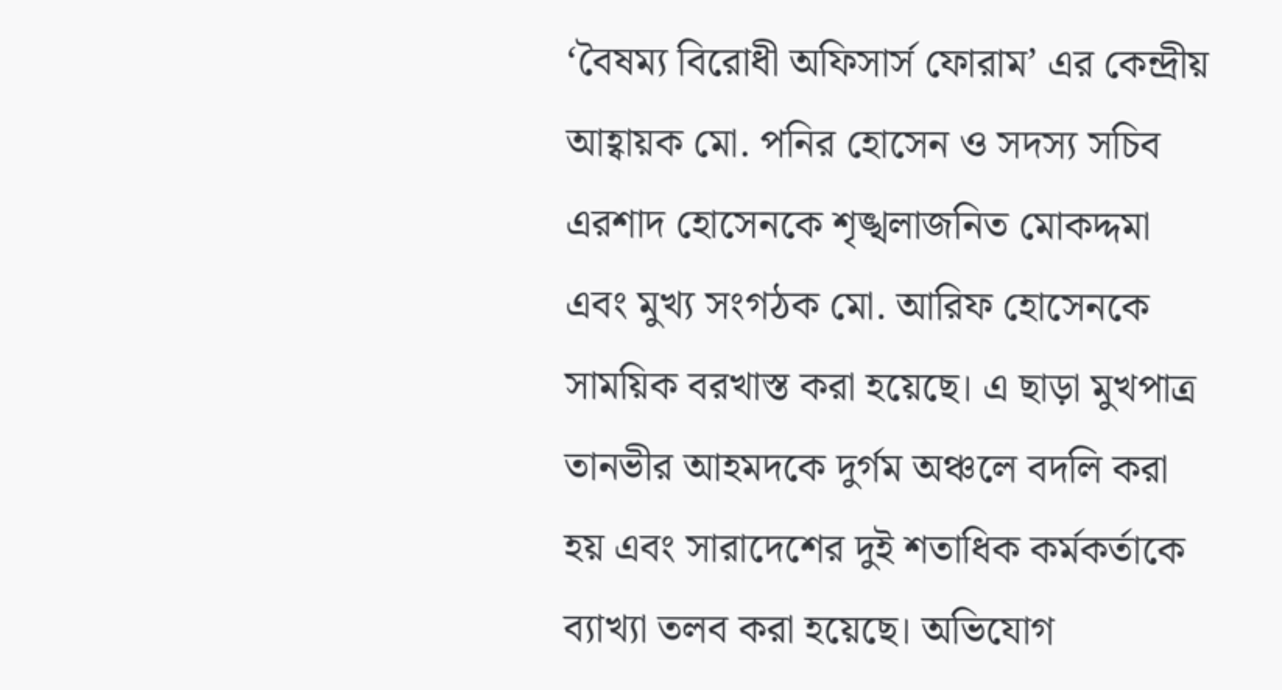‘বৈষম্য বিরোধী অফিসার্স ফোরাম’ এর কেন্দ্রীয় আহ্বায়ক মো. পনির হোসেন ও সদস্য সচিব এরশাদ হোসেনকে শৃঙ্খলাজনিত মোকদ্দমা এবং মুখ্য সংগঠক মো. আরিফ হোসেনকে সাময়িক বরখাস্ত করা হয়েছে। এ ছাড়া মুখপাত্র তানভীর আহমদকে দুর্গম অঞ্চলে বদলি করা হয় এবং সারাদেশের দুই শতাধিক কর্মকর্তাকে ব্যাখ্যা তলব করা হয়েছে। অভিযোগ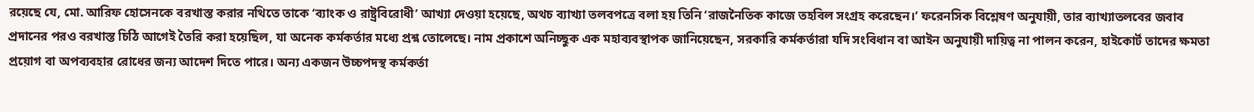রয়েছে যে, মো. আরিফ হোসেনকে বরখাস্ত করার নথিতে তাকে ‘ব্যাংক ও রাষ্ট্রবিরোধী’ আখ্যা দেওয়া হয়েছে, অথচ ব্যাখ্যা তলবপত্রে বলা হয় তিনি ‘রাজনৈতিক কাজে তহবিল সংগ্রহ করেছেন।’ ফরেনসিক বিশ্লেষণ অনুযায়ী, তার ব্যাখ্যাতলবের জবাব প্রদানের পরও বরখাস্ত চিঠি আগেই তৈরি করা হয়েছিল, যা অনেক কর্মকর্তার মধ্যে প্রশ্ন তোলেছে। নাম প্রকাশে অনিচ্ছুক এক মহাব্যবস্থাপক জানিয়েছেন, সরকারি কর্মকর্তারা যদি সংবিধান বা আইন অনুযায়ী দায়িত্ব না পালন করেন, হাইকোর্ট তাদের ক্ষমতা প্রয়োগ বা অপব্যবহার রোধের জন্য আদেশ দিতে পারে। অন্য একজন উচ্চপদস্থ কর্মকর্তা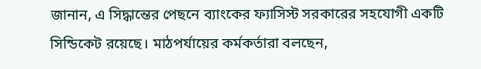জানান, এ সিদ্ধান্তের পেছনে ব্যাংকের ফ্যাসিস্ট সরকারের সহযোগী একটি সিন্ডিকেট রয়েছে। মাঠপর্যায়ের কর্মকর্তারা বলছেন,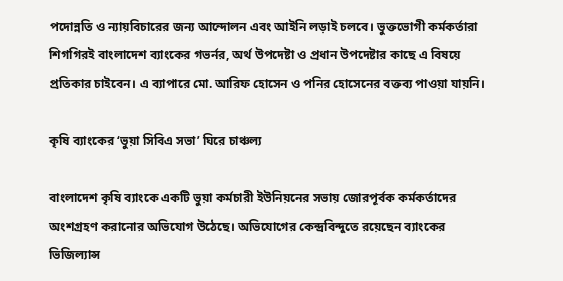পদোন্নতি ও ন্যায়বিচারের জন্য আন্দোলন এবং আইনি লড়াই চলবে। ভুক্তভোগী কর্মকর্তারা শিগগিরই বাংলাদেশ ব্যাংকের গভর্নর, অর্থ উপদেষ্টা ও প্রধান উপদেষ্টার কাছে এ বিষয়ে প্রতিকার চাইবেন। এ ব্যাপারে মো. আরিফ হোসেন ও পনির হোসেনের বক্তব্য পাওয়া যায়নি।

কৃষি ব্যাংকের ‘ভুয়া সিবিএ সভা’ ঘিরে চাঞ্চল্য

বাংলাদেশ কৃষি ব্যাংকে একটি ভুয়া কর্মচারী ইউনিয়নের সভায় জোরপূর্বক কর্মকর্তাদের অংশগ্রহণ করানোর অভিযোগ উঠেছে। অভিযোগের কেন্দ্রবিন্দুতে রয়েছেন ব্যাংকের ভিজিল্যান্স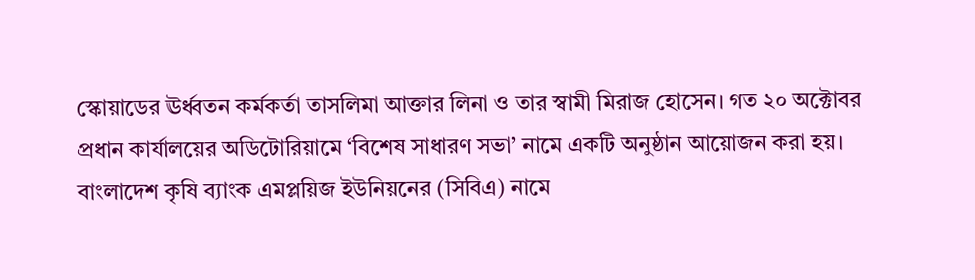স্কোয়াডের ঊর্ধ্বতন কর্মকর্তা তাসলিমা আক্তার লিনা ও তার স্বামী মিরাজ হোসেন। গত ২০ অক্টোবর প্রধান কার্যালয়ের অডিটোরিয়ামে ‘বিশেষ সাধারণ সভা’ নামে একটি অনুষ্ঠান আয়োজন করা হয়। বাংলাদেশ কৃষি ব্যাংক এমপ্লয়িজ ইউনিয়নের (সিবিএ) নামে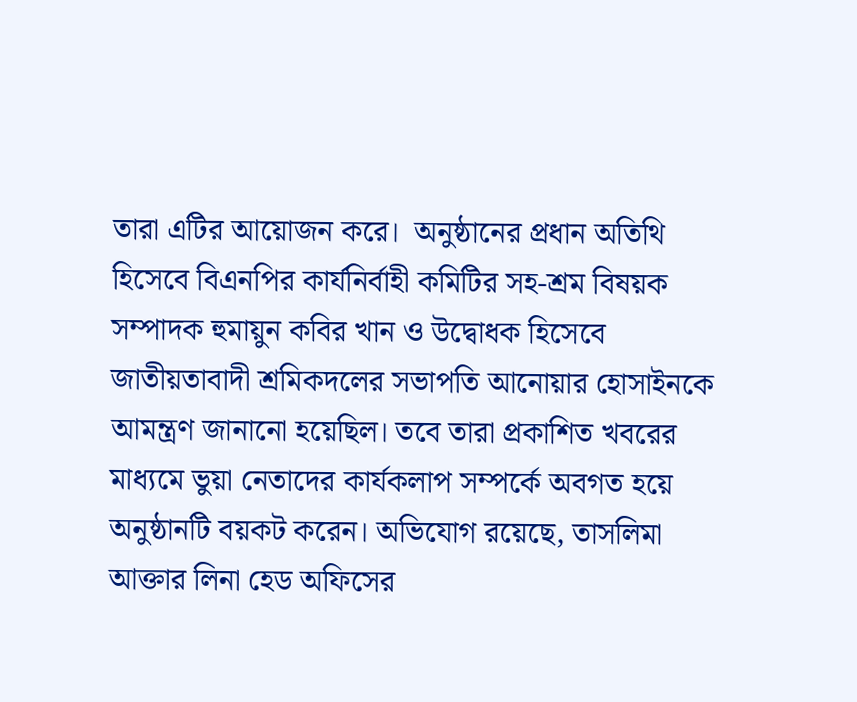তারা এটির আয়োজন করে।  অনুষ্ঠানের প্রধান অতিথি হিসেবে বিএনপির কার্যনির্বাহী কমিটির সহ-শ্রম বিষয়ক সম্পাদক হুমায়ুন কবির খান ও উদ্বোধক হিসেবে জাতীয়তাবাদী শ্রমিকদলের সভাপতি আনোয়ার হোসাইনকে আমন্ত্রণ জানানো হয়েছিল। তবে তারা প্রকাশিত খবরের মাধ্যমে ভুয়া নেতাদের কার্যকলাপ সম্পর্কে অবগত হয়ে অনুষ্ঠানটি বয়কট করেন। অভিযোগ রয়েছে, তাসলিমা আক্তার লিনা হেড অফিসের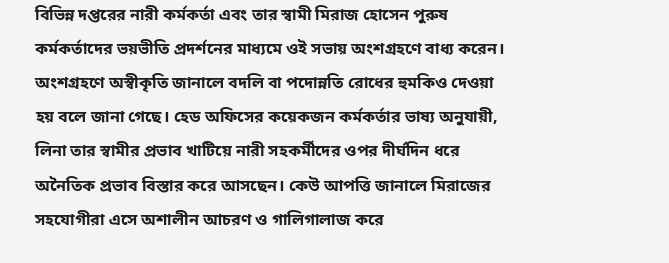বিভিন্ন দপ্তরের নারী কর্মকর্তা এবং তার স্বামী মিরাজ হোসেন পুরুষ কর্মকর্তাদের ভয়ভীতি প্রদর্শনের মাধ্যমে ওই সভায় অংশগ্রহণে বাধ্য করেন। অংশগ্রহণে অস্বীকৃতি জানালে বদলি বা পদোন্নতি রোধের হুমকিও দেওয়া হয় বলে জানা গেছে। হেড অফিসের কয়েকজন কর্মকর্তার ভাষ্য অনুযায়ী, লিনা তার স্বামীর প্রভাব খাটিয়ে নারী সহকর্মীদের ওপর দীর্ঘদিন ধরে অনৈতিক প্রভাব বিস্তার করে আসছেন। কেউ আপত্তি জানালে মিরাজের সহযোগীরা এসে অশালীন আচরণ ও গালিগালাজ করে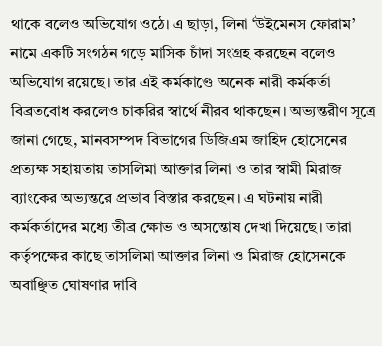থাকে বলেও অভিযোগ ওঠে। এ ছাড়া, লিনা ‘উইমেনস ফোরাম’ নামে একটি সংগঠন গড়ে মাসিক চাঁদা সংগ্রহ করছেন বলেও অভিযোগ রয়েছে। তার এই কর্মকাণ্ডে অনেক নারী কর্মকর্তা বিব্রতবোধ করলেও চাকরির স্বার্থে নীরব থাকছেন। অভ্যন্তরীণ সূত্রে জানা গেছে, মানবসম্পদ বিভাগের ডিজিএম জাহিদ হোসেনের প্রত্যক্ষ সহায়তায় তাসলিমা আক্তার লিনা ও তার স্বামী মিরাজ ব্যাংকের অভ্যন্তরে প্রভাব বিস্তার করছেন। এ ঘটনায় নারী কর্মকর্তাদের মধ্যে তীব্র ক্ষোভ ও অসন্তোষ দেখা দিয়েছে। তারা কর্তৃপক্ষের কাছে তাসলিমা আক্তার লিনা ও মিরাজ হোসেনকে অবাঞ্ছিত ঘোষণার দাবি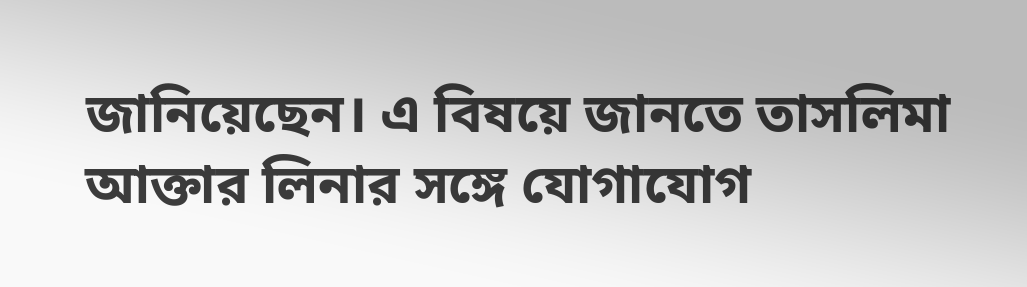জানিয়েছেন। এ বিষয়ে জানতে তাসলিমা আক্তার লিনার সঙ্গে যোগাযোগ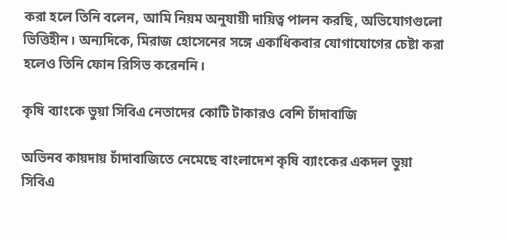করা হলে তিনি বলেন, আমি নিয়ম অনুযায়ী দায়িত্ব পালন করছি, অভিযোগগুলো ভিত্তিহীন। অন্যদিকে, মিরাজ হোসেনের সঙ্গে একাধিকবার যোগাযোগের চেষ্টা করা হলেও তিনি ফোন রিসিভ করেননি।

কৃষি ব্যাংকে ভুয়া সিবিএ নেতাদের কোটি টাকারও বেশি চাঁদাবাজি

অভিনব কায়দায় চাঁদাবাজিতে নেমেছে বাংলাদেশ কৃষি ব্যাংকের একদল ভুয়া সিবিএ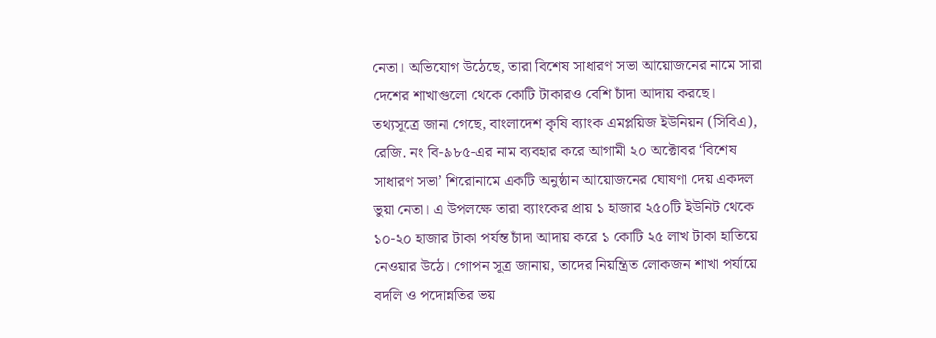নেতা। অভিযোগ উঠেছে, তারা বিশেষ সাধারণ সভা আয়োজনের নামে সারা দেশের শাখাগুলো থেকে কোটি টাকারও বেশি চাঁদা আদায় করছে। তথ্যসূত্রে জানা গেছে, বাংলাদেশ কৃষি ব্যাংক এমপ্লয়িজ ইউনিয়ন (সিবিএ), রেজি. নং বি-৯৮৫-এর নাম ব্যবহার করে আগামী ২০ অক্টোবর ‘বিশেষ সাধারণ সভা’ শিরোনামে একটি অনুষ্ঠান আয়োজনের ঘোষণা দেয় একদল ভুয়া নেতা। এ উপলক্ষে তারা ব্যাংকের প্রায় ১ হাজার ২৫০টি ইউনিট থেকে ১০-২০ হাজার টাকা পর্যন্ত চাঁদা আদায় করে ১ কোটি ২৫ লাখ টাকা হাতিয়ে নেওয়ার উঠে। গোপন সূত্র জানায়, তাদের নিয়ন্ত্রিত লোকজন শাখা পর্যায়ে বদলি ও পদোন্নতির ভয়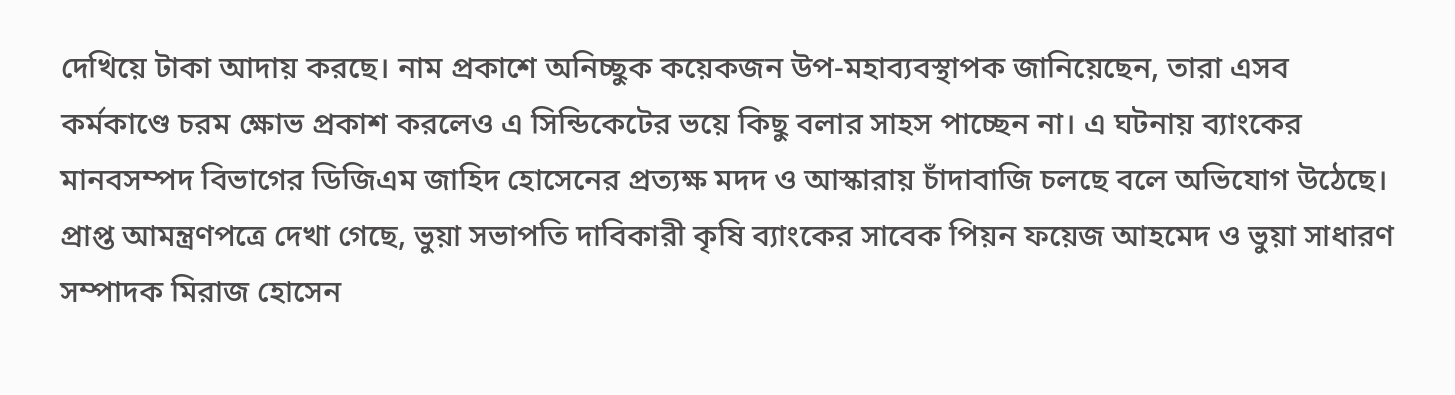দেখিয়ে টাকা আদায় করছে। নাম প্রকাশে অনিচ্ছুক কয়েকজন উপ-মহাব্যবস্থাপক জানিয়েছেন, তারা এসব কর্মকাণ্ডে চরম ক্ষোভ প্রকাশ করলেও এ সিন্ডিকেটের ভয়ে কিছু বলার সাহস পাচ্ছেন না। এ ঘটনায় ব্যাংকের মানবসম্পদ বিভাগের ডিজিএম জাহিদ হোসেনের প্রত্যক্ষ মদদ ও আস্কারায় চাঁদাবাজি চলছে বলে অভিযোগ উঠেছে। প্রাপ্ত আমন্ত্রণপত্রে দেখা গেছে, ভুয়া সভাপতি দাবিকারী কৃষি ব্যাংকের সাবেক পিয়ন ফয়েজ আহমেদ ও ভুয়া সাধারণ সম্পাদক মিরাজ হোসেন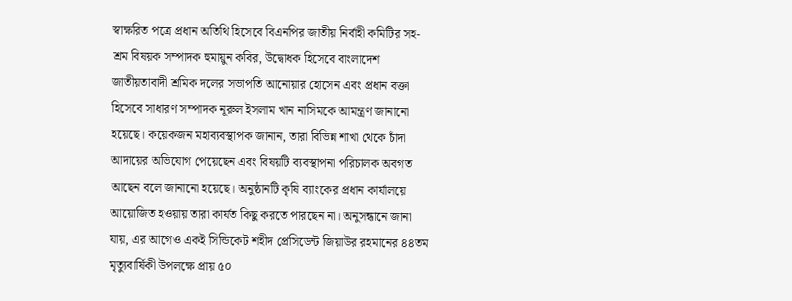স্বাক্ষরিত পত্রে প্রধান অতিথি হিসেবে বিএনপির জাতীয় নির্বাহী কমিটির সহ-শ্রম বিষয়ক সম্পাদক হুমায়ুন কবির, উদ্বোধক হিসেবে বাংলাদেশ জাতীয়তাবাদী শ্রমিক দলের সভাপতি আনোয়ার হোসেন এবং প্রধান বক্তা হিসেবে সাধারণ সম্পাদক নূরুল ইসলাম খান নাসিমকে আমন্ত্রণ জানানো হয়েছে। কয়েকজন মহাব্যবস্থাপক জানান, তারা বিভিন্ন শাখা থেকে চাঁদা আদায়ের অভিযোগ পেয়েছেন এবং বিষয়টি ব্যবস্থাপনা পরিচালক অবগত আছেন বলে জানানো হয়েছে। অনুষ্ঠানটি কৃষি ব্যাংকের প্রধান কার্যালয়ে আয়োজিত হওয়ায় তারা কার্যত কিছু করতে পারছেন না। অনুসন্ধানে জানা যায়, এর আগেও একই সিন্ডিকেট শহীদ প্রেসিডেন্ট জিয়াউর রহমানের ৪৪তম মৃত্যুবার্ষিকী উপলক্ষে প্রায় ৫০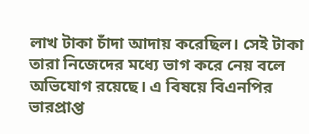লাখ টাকা চাঁদা আদায় করেছিল। সেই টাকা তারা নিজেদের মধ্যে ভাগ করে নেয় বলে অভিযোগ রয়েছে। এ বিষয়ে বিএনপির ভারপ্রাপ্ত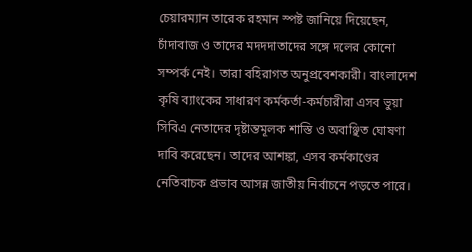চেয়ারম্যান তারেক রহমান স্পষ্ট জানিয়ে দিয়েছেন, চাঁদাবাজ ও তাদের মদদদাতাদের সঙ্গে দলের কোনো সম্পর্ক নেই। তারা বহিরাগত অনুপ্রবেশকারী। বাংলাদেশ কৃষি ব্যাংকের সাধারণ কর্মকর্তা-কর্মচারীরা এসব ভুয়া সিবিএ নেতাদের দৃষ্টান্তমূলক শাস্তি ও অবাঞ্ছিত ঘোষণা দাবি করেছেন। তাদের আশঙ্কা, এসব কর্মকাণ্ডের নেতিবাচক প্রভাব আসন্ন জাতীয় নির্বাচনে পড়তে পারে।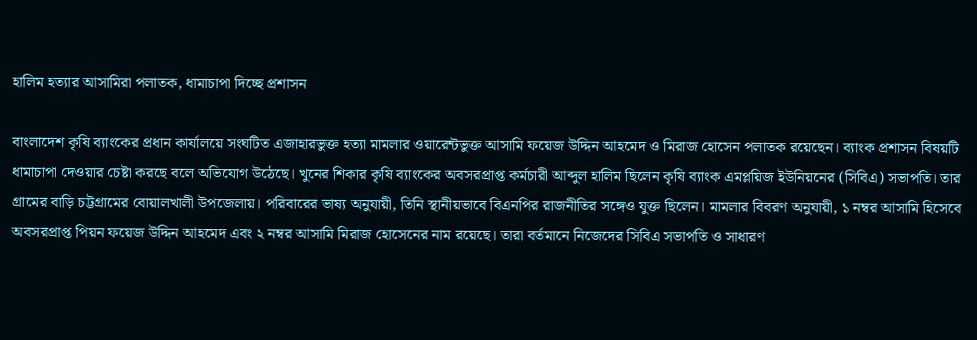হালিম হত্যার আসামিরা পলাতক, ধামাচাপা দিচ্ছে প্রশাসন

বাংলাদেশ কৃষি ব্যাংকের প্রধান কার্যালয়ে সংঘটিত এজাহারভুক্ত হত্যা মামলার ওয়ারেন্টভুক্ত আসামি ফয়েজ উদ্দিন আহমেদ ও মিরাজ হোসেন পলাতক রয়েছেন। ব্যাংক প্রশাসন বিষয়টি ধামাচাপা দেওয়ার চেষ্টা করছে বলে অভিযোগ উঠেছে। খুনের শিকার কৃষি ব্যাংকের অবসরপ্রাপ্ত কর্মচারী আব্দুল হালিম ছিলেন কৃষি ব্যাংক এমপ্লয়িজ ইউনিয়নের (সিবিএ) সভাপতি। তার গ্রামের বাড়ি চট্টগ্রামের বোয়ালখালী উপজেলায়। পরিবারের ভাষ্য অনুযায়ী, তিনি স্থানীয়ভাবে বিএনপির রাজনীতির সঙ্গেও যুক্ত ছিলেন। মামলার বিবরণ অনুযায়ী, ১ নম্বর আসামি হিসেবে অবসরপ্রাপ্ত পিয়ন ফয়েজ উদ্দিন আহমেদ এবং ২ নম্বর আসামি মিরাজ হোসেনের নাম রয়েছে। তারা বর্তমানে নিজেদের সিবিএ সভাপতি ও সাধারণ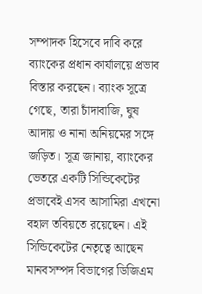সম্পাদক হিসেবে দাবি করে ব্যাংকের প্রধান কার্যালয়ে প্রভাব বিস্তার করছেন। ব্যাংক সূত্রে গেছে, তারা চাঁদাবাজি, ঘুষ আদায় ও নানা অনিয়মের সঙ্গে জড়িত। সূত্র জানায়, ব্যাংকের ভেতরে একটি সিন্ডিকেটের প্রভাবেই এসব আসামিরা এখনো বহাল তবিয়তে রয়েছেন। এই সিন্ডিকেটের নেতৃত্বে আছেন মানবসম্পদ বিভাগের ডিজিএম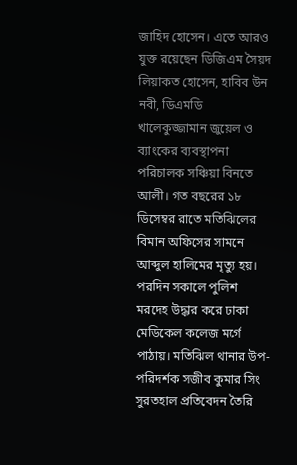জাহিদ হোসেন। এতে আরও যুক্ত রয়েছেন ডিজিএম সৈয়দ লিয়াকত হোসেন, হাবিব উন নবী, ডিএমডি খালেকুজ্জামান জুয়েল ও ব্যাংকের ব্যবস্থাপনা পরিচালক সঞ্চিয়া বিনতে আলী। গত বছরের ১৮ ডিসেম্বর রাতে মতিঝিলের বিমান অফিসের সামনে আব্দুল হালিমের মৃত্যু হয়। পরদিন সকালে পুলিশ মরদেহ উদ্ধার করে ঢাকা মেডিকেল কলেজ মর্গে পাঠায়। মতিঝিল থানার উপ-পরিদর্শক সজীব কুমার সিং সুরতহাল প্রতিবেদন তৈরি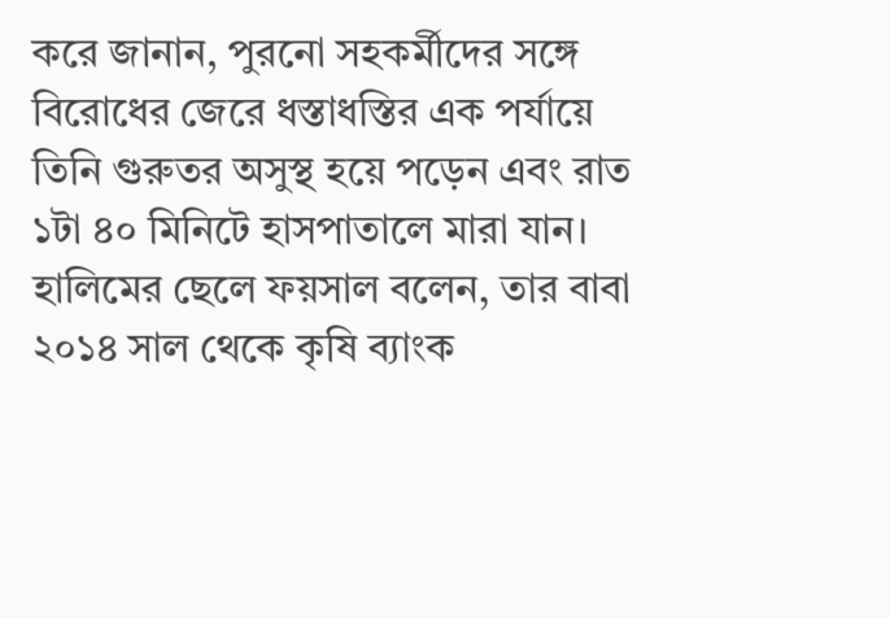করে জানান, পুরনো সহকর্মীদের সঙ্গে বিরোধের জেরে ধস্তাধস্তির এক পর্যায়ে তিনি গুরুতর অসুস্থ হয়ে পড়েন এবং রাত ১টা ৪০ মিনিটে হাসপাতালে মারা যান। হালিমের ছেলে ফয়সাল বলেন, তার বাবা ২০১৪ সাল থেকে কৃষি ব্যাংক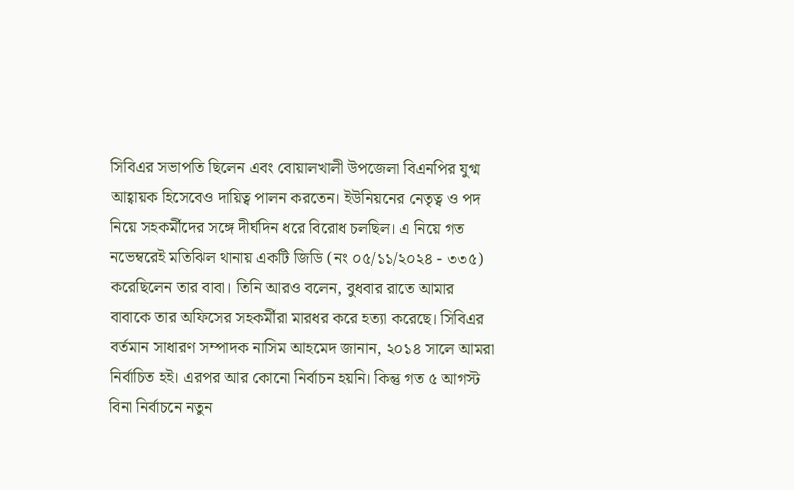সিবিএর সভাপতি ছিলেন এবং বোয়ালখালী উপজেলা বিএনপির যুগ্ম আহ্বায়ক হিসেবেও দায়িত্ব পালন করতেন। ইউনিয়নের নেতৃত্ব ও পদ নিয়ে সহকর্মীদের সঙ্গে দীর্ঘদিন ধরে বিরোধ চলছিল। এ নিয়ে গত নভেম্বরেই মতিঝিল থানায় একটি জিডি (নং ০৫/১১/২০২৪ - ৩৩৫) করেছিলেন তার বাবা। তিনি আরও বলেন, বুধবার রাতে আমার বাবাকে তার অফিসের সহকর্মীরা মারধর করে হত্যা করেছে। সিবিএর বর্তমান সাধারণ সম্পাদক নাসিম আহমেদ জানান, ২০১৪ সালে আমরা নির্বাচিত হই। এরপর আর কোনো নির্বাচন হয়নি। কিন্তু গত ৫ আগস্ট বিনা নির্বাচনে নতুন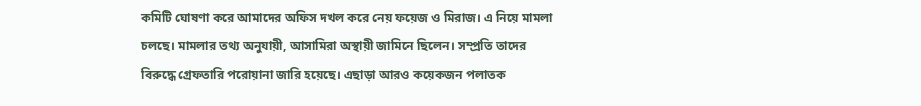কমিটি ঘোষণা করে আমাদের অফিস দখল করে নেয় ফয়েজ ও মিরাজ। এ নিয়ে মামলা চলছে। মামলার তথ্য অনুযায়ী, আসামিরা অস্থায়ী জামিনে ছিলেন। সম্প্রতি তাদের বিরুদ্ধে গ্রেফতারি পরোয়ানা জারি হয়েছে। এছাড়া আরও কয়েকজন পলাতক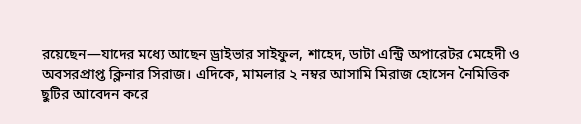রয়েছেন—যাদের মধ্যে আছেন ড্রাইভার সাইফুল, শাহেদ, ডাটা এন্ট্রি অপারেটর মেহেদী ও অবসরপ্রাপ্ত ক্লিনার সিরাজ। এদিকে, মামলার ২ নম্বর আসামি মিরাজ হোসেন নৈমিত্তিক ছুটির আবেদন করে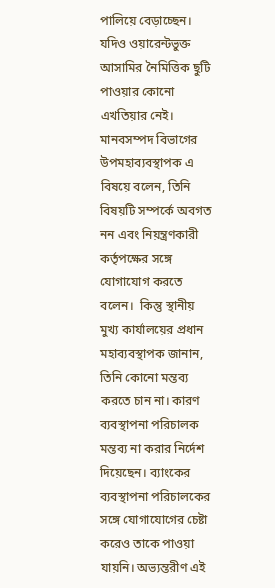পালিয়ে বেড়াচ্ছেন। যদিও ওয়ারেন্টভুক্ত আসামির নৈমিত্তিক ছুটি পাওয়ার কোনো এখতিয়ার নেই। মানবসম্পদ বিভাগের উপমহাব্যবস্থাপক এ বিষয়ে বলেন, তিনি বিষয়টি সম্পর্কে অবগত নন এবং নিয়ন্ত্রণকারী কর্তৃপক্ষের সঙ্গে যোগাযোগ করতে বলেন।  কিন্তু স্থানীয় মুখ্য কার্যালয়ের প্রধান মহাব্যবস্থাপক জানান, তিনি কোনো মন্তব্য করতে চান না। কারণ ব্যবস্থাপনা পরিচালক মন্তব্য না করার নির্দেশ দিয়েছেন। ব্যাংকের ব্যবস্থাপনা পরিচালকের সঙ্গে যোগাযোগের চেষ্টা করেও তাকে পাওয়া যায়নি। অভ্যন্তরীণ এই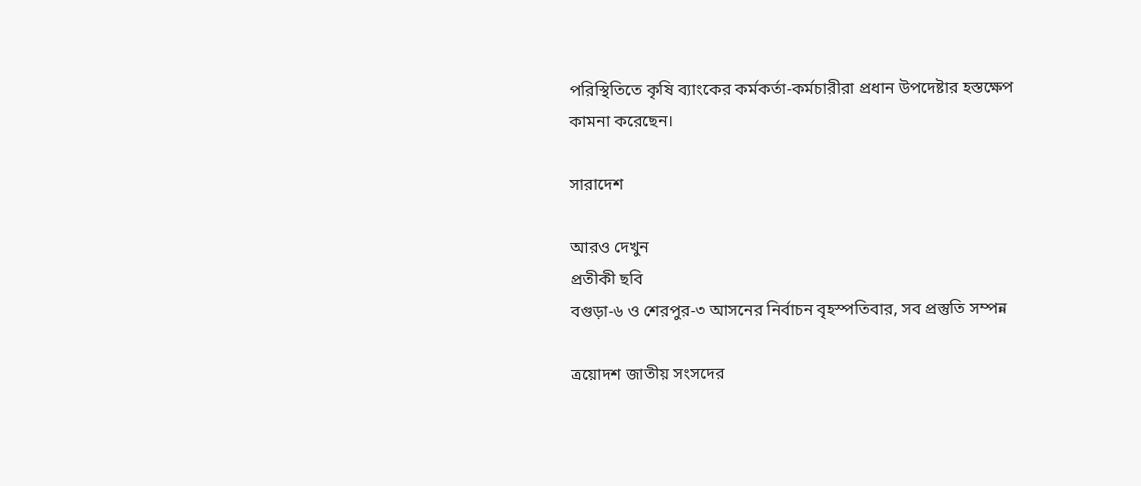পরিস্থিতিতে কৃষি ব্যাংকের কর্মকর্তা-কর্মচারীরা প্রধান উপদেষ্টার হস্তক্ষেপ কামনা করেছেন।

সারাদেশ

আরও দেখুন
প্রতীকী ছবি
বগুড়া-৬ ও শেরপুর-৩ আসনের নির্বাচন বৃহস্পতিবার, সব প্রস্তুতি সম্পন্ন

ত্রয়োদশ জাতীয় সংসদের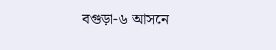বগুড়া-৬ আসনে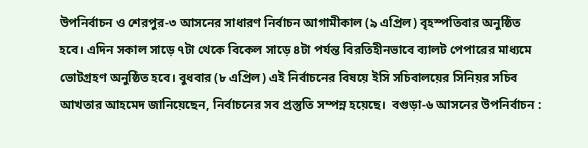উপনির্বাচন ও শেরপুর-৩ আসনের সাধারণ নির্বাচন আগামীকাল (৯ এপ্রিল) বৃহস্পতিবার অনুষ্ঠিত হবে। এদিন সকাল সাড়ে ৭টা থেকে বিকেল সাড়ে ৪টা পর্যন্ত বিরতিহীনভাবে ব্যালট পেপারের মাধ্যমে ভোটগ্রহণ অনুষ্ঠিত হবে। বুধবার (৮ এপ্রিল) এই নির্বাচনের বিষয়ে ইসি সচিবালয়ের সিনিয়র সচিব আখতার আহমেদ জানিয়েছেন, নির্বাচনের সব প্রস্তুতি সম্পন্ন হয়েছে।  বগুড়া-৬ আসনের উপনির্বাচন :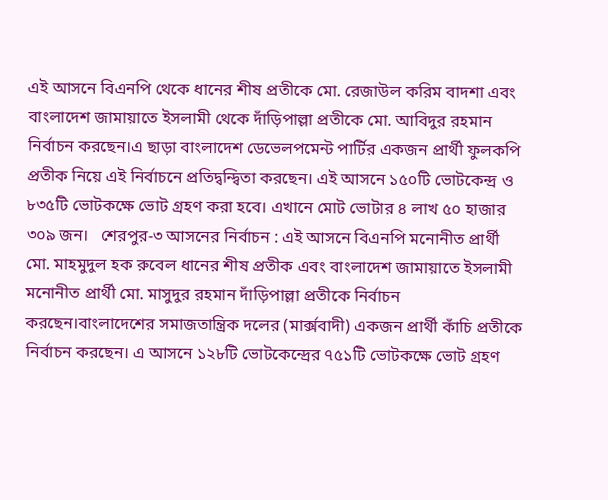এই আসনে বিএনপি থেকে ধানের শীষ প্রতীকে মো. রেজাউল করিম বাদশা এবং বাংলাদেশ জামায়াতে ইসলামী থেকে দাঁড়িপাল্লা প্রতীকে মো. আবিদুর রহমান নির্বাচন করছেন।এ ছাড়া বাংলাদেশ ডেভেলপমেন্ট পার্টির একজন প্রার্থী ফুলকপি প্রতীক নিয়ে এই নির্বাচনে প্রতিদ্বন্দ্বিতা করছেন। এই আসনে ১৫০টি ভোটকেন্দ্র ও ৮৩৫টি ভোটকক্ষে ভোট গ্রহণ করা হবে। এখানে মোট ভোটার ৪ লাখ ৫০ হাজার ৩০৯ জন।   শেরপুর-৩ আসনের নির্বাচন : এই আসনে বিএনপি মনোনীত প্রার্থী মো. মাহমুদুল হক রুবেল ধানের শীষ প্রতীক এবং বাংলাদেশ জামায়াতে ইসলামী মনোনীত প্রার্থী মো. মাসুদুর রহমান দাঁড়িপাল্লা প্রতীকে নির্বাচন করছেন।বাংলাদেশের সমাজতান্ত্রিক দলের (মার্ক্সবাদী) একজন প্রার্থী কাঁচি প্রতীকে নির্বাচন করছেন। এ আসনে ১২৮টি ভোটকেন্দ্রের ৭৫১টি ভোটকক্ষে ভোট গ্রহণ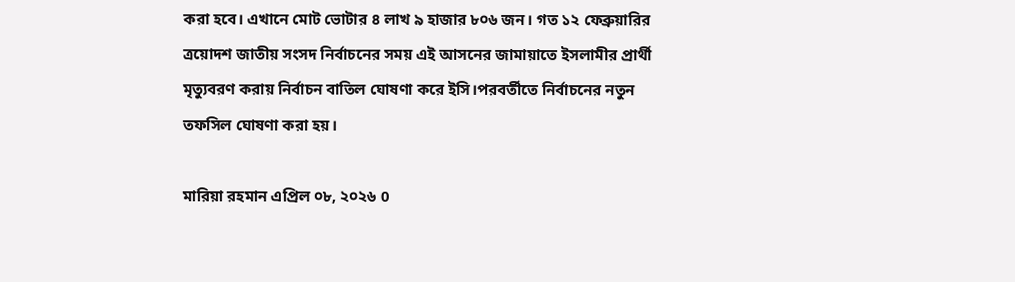করা হবে। এখানে মোট ভোটার ৪ লাখ ৯ হাজার ৮০৬ জন। গত ১২ ফেব্রুয়ারির ত্রয়োদশ জাতীয় সংসদ নির্বাচনের সময় এই আসনের জামায়াতে ইসলামীর প্রার্থী মৃত্যুবরণ করায় নির্বাচন বাতিল ঘোষণা করে ইসি।পরবর্তীতে নির্বাচনের নতুন তফসিল ঘোষণা করা হয়।

মারিয়া রহমান এপ্রিল ০৮, ২০২৬ 0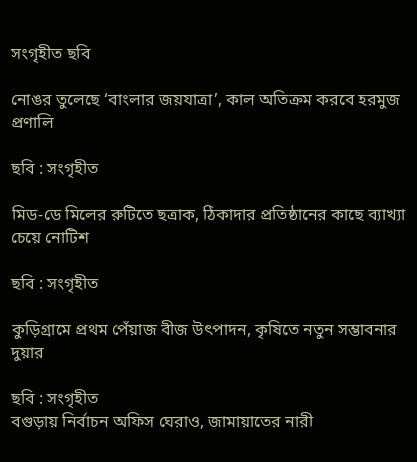সংগৃহীত ছবি

নোঙর তুলেছে ‘বাংলার জয়যাত্রা’, কাল অতিক্রম করবে হরমুজ প্রণালি

ছবি : সংগৃহীত

মিড-ডে মিলের রুটিতে ছত্রাক, ঠিকাদার প্রতিষ্ঠানের কাছে ব্যাখ্যা চেয়ে নোটিশ

ছবি : সংগৃহীত

কুড়িগ্রামে প্রথম পেঁয়াজ বীজ উৎপাদন, কৃষিতে নতুন সম্ভাবনার দুয়ার

ছবি : সংগৃহীত
বগুড়ায় নির্বাচন অফিস ঘেরাও, জামায়াতের নারী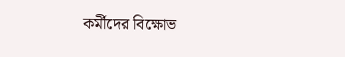কর্মীদের বিক্ষোভ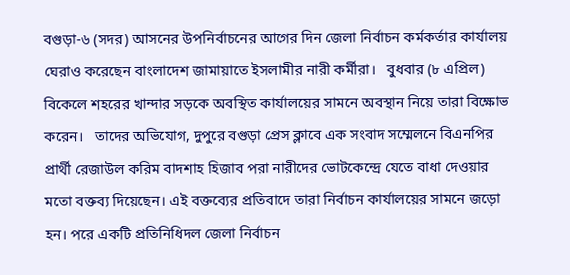বগুড়া-৬ (সদর) আসনের উপনির্বাচনের আগের দিন জেলা নির্বাচন কর্মকর্তার কার্যালয় ঘেরাও করেছেন বাংলাদেশ জামায়াতে ইসলামীর নারী কর্মীরা।   বুধবার (৮ এপ্রিল) বিকেলে শহরের খান্দার সড়কে অবস্থিত কার্যালয়ের সামনে অবস্থান নিয়ে তারা বিক্ষোভ করেন।   তাদের অভিযোগ, দুপুরে বগুড়া প্রেস ক্লাবে এক সংবাদ সম্মেলনে বিএনপির প্রার্থী রেজাউল করিম বাদশাহ হিজাব পরা নারীদের ভোটকেন্দ্রে যেতে বাধা দেওয়ার মতো বক্তব্য দিয়েছেন। এই বক্তব্যের প্রতিবাদে তারা নির্বাচন কার্যালয়ের সামনে জড়ো হন। পরে একটি প্রতিনিধিদল জেলা নির্বাচন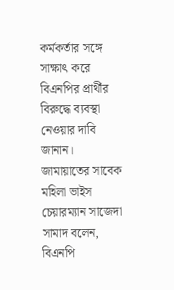কর্মকর্তার সঙ্গে সাক্ষাৎ করে বিএনপির প্রার্থীর বিরুদ্ধে ব্যবস্থা নেওয়ার দাবি জানান।   জামায়াতের সাবেক মহিলা ভাইস চেয়ারম্যান সাজেদা সামাদ বলেন, বিএনপি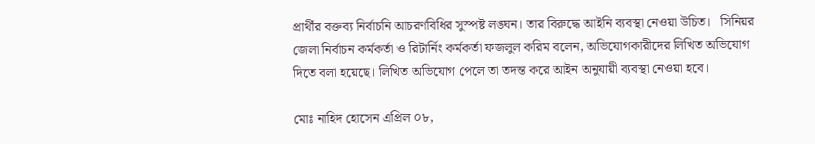প্রার্থীর বক্তব্য নির্বাচনি আচরণবিধির সুস্পষ্ট লঙ্ঘন। তার বিরুদ্ধে আইনি ব্যবস্থা নেওয়া উচিত।   সিনিয়র জেলা নির্বাচন কর্মকর্তা ও রিটার্নিং কর্মকর্তা ফজলুল করিম বলেন, অভিযোগকারীদের লিখিত অভিযোগ দিতে বলা হয়েছে। লিখিত অভিযোগ পেলে তা তদন্ত করে আইন অনুযায়ী ব্যবস্থা নেওয়া হবে।

মোঃ নাহিদ হোসেন এপ্রিল ০৮,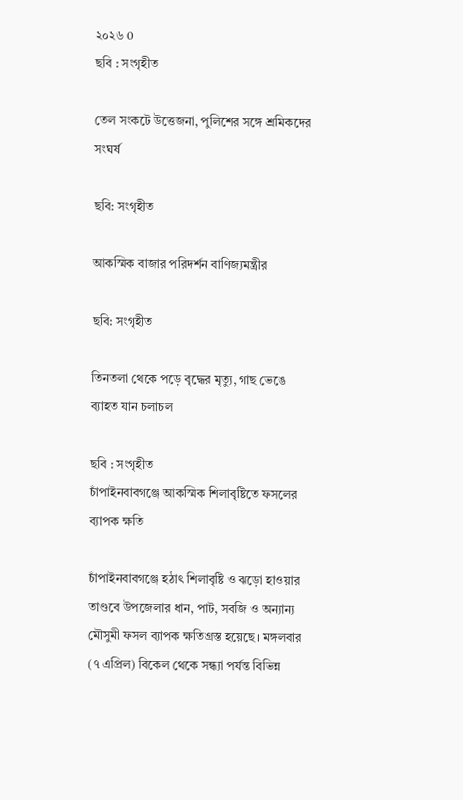২০২৬ 0
ছবি : সংগৃহীত

তেল সংকটে উত্তেজনা, পুলিশের সঙ্গে শ্রমিকদের সংঘর্ষ

ছবি: সংগৃহীত

আকস্মিক বাজার পরিদর্শন বাণিজ্যমন্ত্রীর

ছবি: সংগৃহীত

তিনতলা থেকে পড়ে বৃদ্ধের মৃত্যু, গাছ ভেঙে ব্যাহত যান চলাচল

ছবি : সংগৃহীত
চাঁপাইনবাবগঞ্জে আকস্মিক শিলাবৃষ্টিতে ফসলের ব্যাপক ক্ষতি

চাঁপাইনবাবগঞ্জে হঠাৎ শিলাবৃষ্টি ও ঝড়ো হাওয়ার তাণ্ডবে উপজেলার ধান, পাট, সবজি ও অন্যান্য মৌসুমী ফসল ব্যাপক ক্ষতিগ্রস্ত হয়েছে। মঙ্গলবার (৭ এপ্রিল) বিকেল থেকে সন্ধ্যা পর্যন্ত বিভিন্ন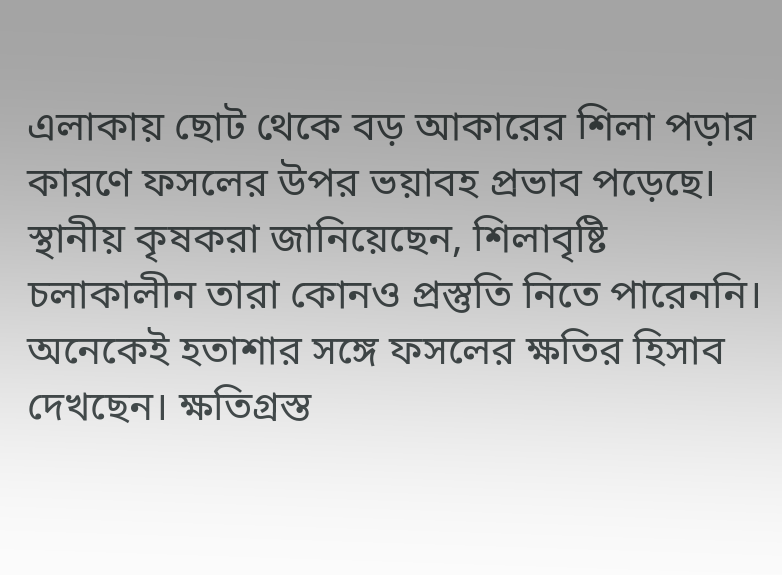এলাকায় ছোট থেকে বড় আকারের শিলা পড়ার কারণে ফসলের উপর ভয়াবহ প্রভাব পড়েছে।   স্থানীয় কৃষকরা জানিয়েছেন, শিলাবৃষ্টি চলাকালীন তারা কোনও প্রস্তুতি নিতে পারেননি। অনেকেই হতাশার সঙ্গে ফসলের ক্ষতির হিসাব দেখছেন। ক্ষতিগ্রস্ত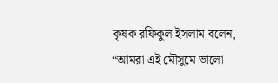কৃষক রফিকুল ইসলাম বলেন, “আমরা এই মৌসুমে ভালো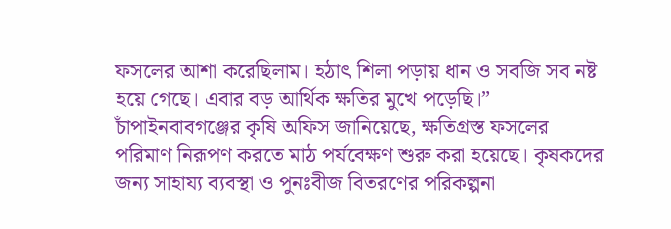ফসলের আশা করেছিলাম। হঠাৎ শিলা পড়ায় ধান ও সবজি সব নষ্ট হয়ে গেছে। এবার বড় আর্থিক ক্ষতির মুখে পড়েছি।” চাঁপাইনবাবগঞ্জের কৃষি অফিস জানিয়েছে, ক্ষতিগ্রস্ত ফসলের পরিমাণ নিরূপণ করতে মাঠ পর্যবেক্ষণ শুরু করা হয়েছে। কৃষকদের জন্য সাহায্য ব্যবস্থা ও পুনঃবীজ বিতরণের পরিকল্পনা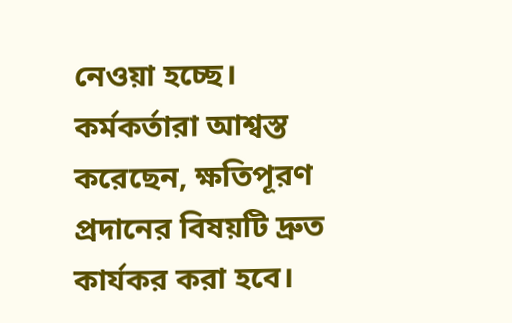নেওয়া হচ্ছে। কর্মকর্তারা আশ্বস্ত করেছেন, ক্ষতিপূরণ প্রদানের বিষয়টি দ্রুত কার্যকর করা হবে।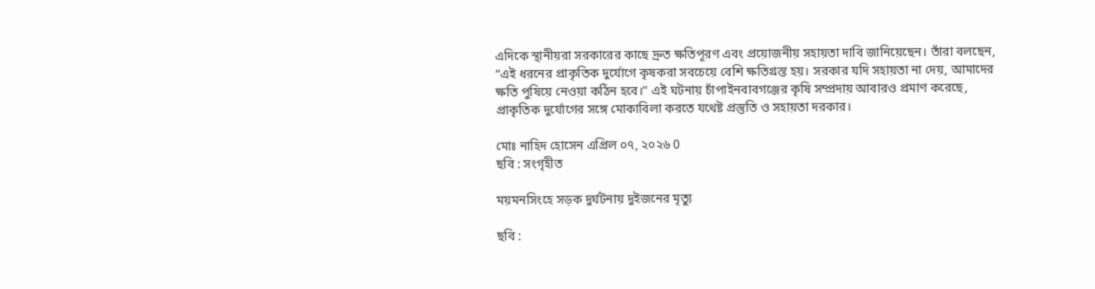এদিকে স্থানীয়রা সরকারের কাছে দ্রুত ক্ষতিপূরণ এবং প্রয়োজনীয় সহায়তা দাবি জানিয়েছেন। তাঁরা বলছেন, “এই ধরনের প্রাকৃতিক দুর্যোগে কৃষকরা সবচেয়ে বেশি ক্ষতিগ্রস্ত হয়। সরকার যদি সহায়তা না দেয়, আমাদের ক্ষতি পুষিয়ে নেওয়া কঠিন হবে।” এই ঘটনায় চাঁপাইনবাবগঞ্জের কৃষি সম্প্রদায় আবারও প্রমাণ করেছে, প্রাকৃতিক দুর্যোগের সঙ্গে মোকাবিলা করতে যথেষ্ট প্রস্তুতি ও সহায়তা দরকার।

মোঃ নাহিদ হোসেন এপ্রিল ০৭, ২০২৬ 0
ছবি : সংগৃহীত

ময়মনসিংহে সড়ক দুর্ঘটনায় দুইজনের মৃত্যু

ছবি :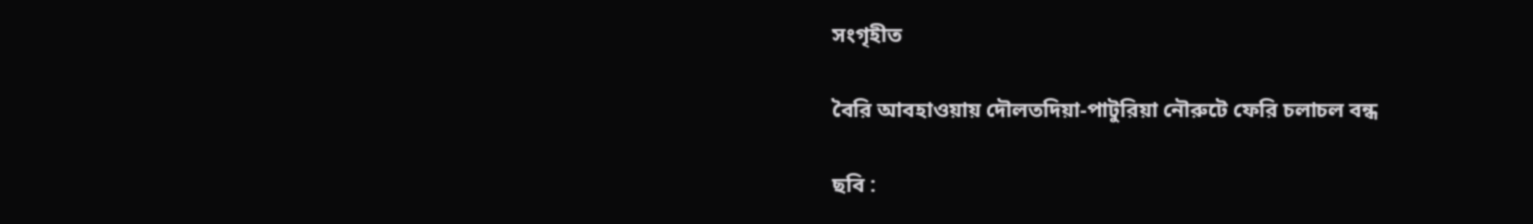সংগৃহীত

বৈরি আবহাওয়ায় দৌলতদিয়া-পাটুরিয়া নৌরুটে ফেরি চলাচল বন্ধ

ছবি :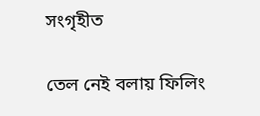সংগৃহীত

তেল নেই বলায় ফিলিং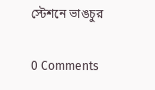স্টেশনে ভাঙচুর

0 Comments